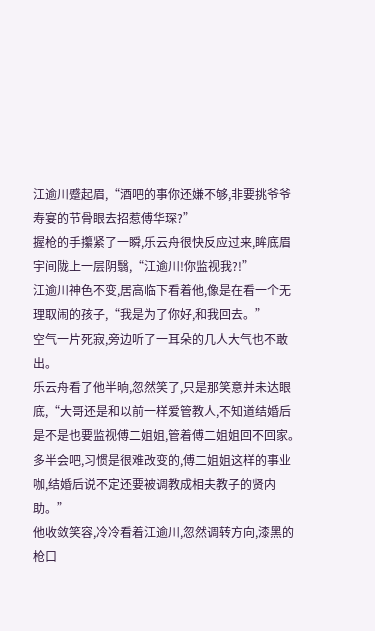江逾川蹙起眉,“酒吧的事你还嫌不够,非要挑爷爷寿宴的节骨眼去招惹傅华琛?”
握枪的手攥紧了一瞬,乐云舟很快反应过来,眸底眉宇间陇上一层阴翳,“江逾川!你监视我?!”
江逾川神色不变,居高临下看着他,像是在看一个无理取闹的孩子,“我是为了你好,和我回去。”
空气一片死寂,旁边听了一耳朵的几人大气也不敢出。
乐云舟看了他半晌,忽然笑了,只是那笑意并未达眼底,“大哥还是和以前一样爱管教人,不知道结婚后是不是也要监视傅二姐姐,管着傅二姐姐回不回家。多半会吧,习惯是很难改变的,傅二姐姐这样的事业咖,结婚后说不定还要被调教成相夫教子的贤内助。”
他收敛笑容,冷冷看着江逾川,忽然调转方向,漆黑的枪口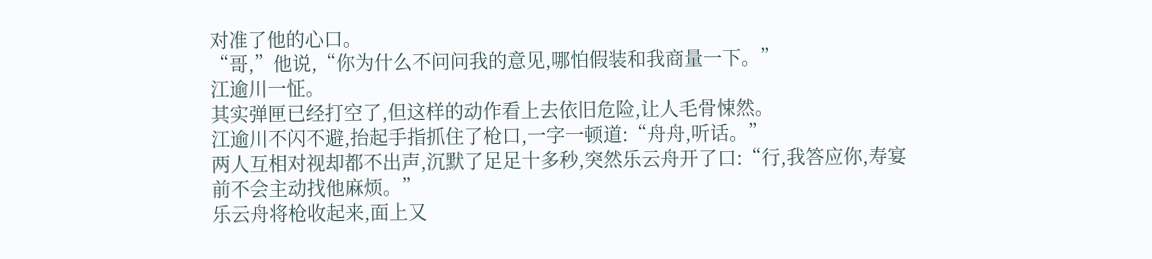对准了他的心口。
“哥,”他说,“你为什么不问问我的意见,哪怕假装和我商量一下。”
江逾川一怔。
其实弹匣已经打空了,但这样的动作看上去依旧危险,让人毛骨悚然。
江逾川不闪不避,抬起手指抓住了枪口,一字一顿道:“舟舟,听话。”
两人互相对视却都不出声,沉默了足足十多秒,突然乐云舟开了口:“行,我答应你,寿宴前不会主动找他麻烦。”
乐云舟将枪收起来,面上又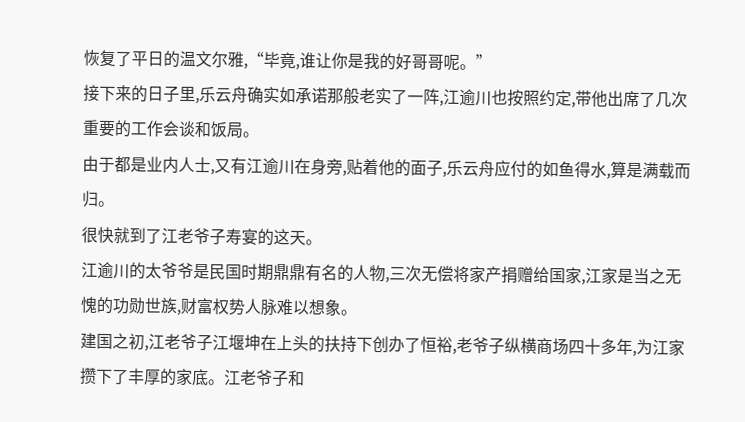恢复了平日的温文尔雅,“毕竟,谁让你是我的好哥哥呢。”
接下来的日子里,乐云舟确实如承诺那般老实了一阵,江逾川也按照约定,带他出席了几次重要的工作会谈和饭局。
由于都是业内人士,又有江逾川在身旁,贴着他的面子,乐云舟应付的如鱼得水,算是满载而归。
很快就到了江老爷子寿宴的这天。
江逾川的太爷爷是民国时期鼎鼎有名的人物,三次无偿将家产捐赠给国家,江家是当之无愧的功勋世族,财富权势人脉难以想象。
建国之初,江老爷子江堰坤在上头的扶持下创办了恒裕,老爷子纵横商场四十多年,为江家攒下了丰厚的家底。江老爷子和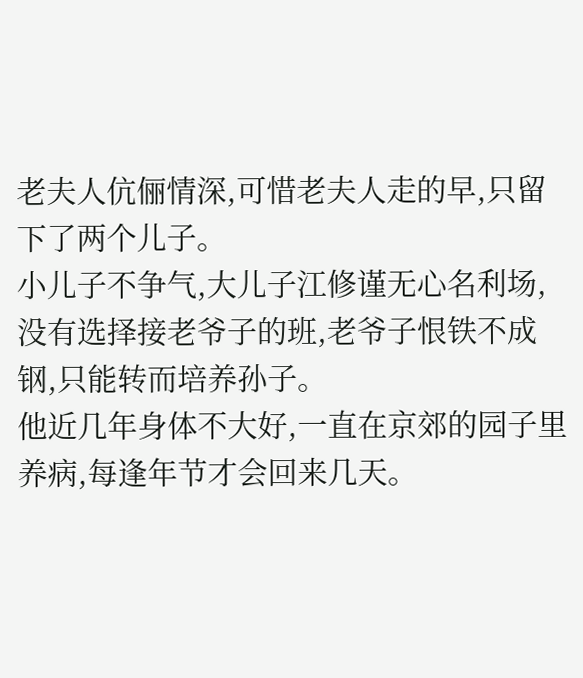老夫人伉俪情深,可惜老夫人走的早,只留下了两个儿子。
小儿子不争气,大儿子江修谨无心名利场,没有选择接老爷子的班,老爷子恨铁不成钢,只能转而培养孙子。
他近几年身体不大好,一直在京郊的园子里养病,每逢年节才会回来几天。